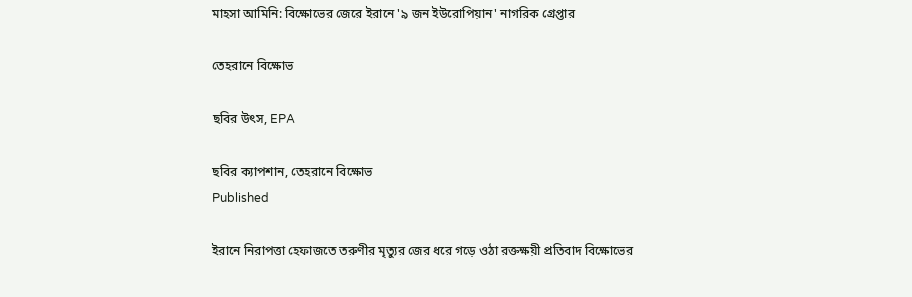মাহসা আমিনি: বিক্ষোভের জেরে ইরানে '৯ জন ইউরোপিয়ান' নাগরিক গ্রেপ্তার

তেহরানে বিক্ষোভ

ছবির উৎস, EPA

ছবির ক্যাপশান, তেহরানে বিক্ষোভ
Published

ইরানে নিরাপত্তা হেফাজতে তরুণীর মৃত্যুর জের ধরে গড়ে ওঠা রক্তক্ষয়ী প্রতিবাদ বিক্ষোভের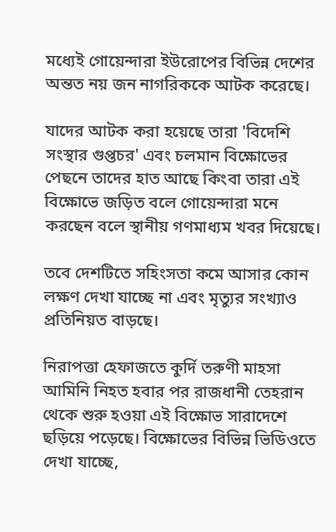মধ্যেই গোয়েন্দারা ইউরোপের বিভিন্ন দেশের অন্তত নয় জন নাগরিককে আটক করেছে।

যাদের আটক করা হয়েছে তারা 'বিদেশি সংস্থার গুপ্তচর' এবং চলমান বিক্ষোভের পেছনে তাদের হাত আছে কিংবা তারা এই বিক্ষোভে জড়িত বলে গোয়েন্দারা মনে করছেন বলে স্থানীয় গণমাধ্যম খবর দিয়েছে।

তবে দেশটিতে সহিংসতা কমে আসার কোন লক্ষণ দেখা যাচ্ছে না এবং মৃত্যুর সংখ্যাও প্রতিনিয়ত বাড়ছে।

নিরাপত্তা হেফাজতে কুর্দি তরুণী মাহসা আমিনি নিহত হবার পর রাজধানী তেহরান থেকে শুরু হওয়া এই বিক্ষোভ সারাদেশে ছড়িয়ে পড়েছে। বিক্ষোভের বিভিন্ন ভিডিওতে দেখা যাচ্ছে,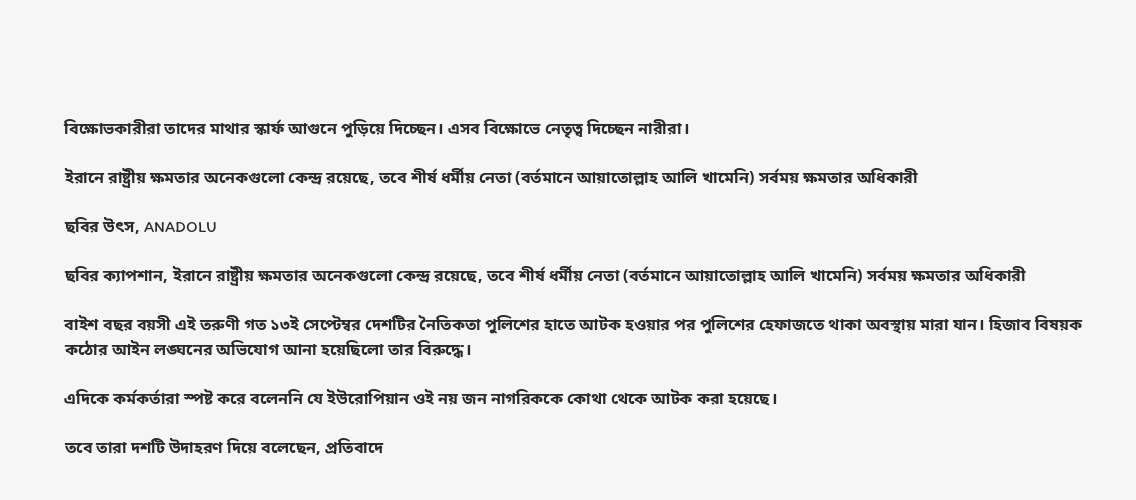বিক্ষোভকারীরা তাদের মাথার স্কার্ফ আগুনে পুড়িয়ে দিচ্ছেন। এসব বিক্ষোভে নেতৃত্ব দিচ্ছেন নারীরা।

ইরানে রাষ্ট্রীয় ক্ষমতার অনেকগুলো কেন্দ্র রয়েছে, তবে শীর্ষ ধর্মীয় নেতা (বর্তমানে আয়াতোল্লাহ আলি খামেনি) সর্বময় ক্ষমতার অধিকারী

ছবির উৎস, ANADOLU

ছবির ক্যাপশান, ইরানে রাষ্ট্রীয় ক্ষমতার অনেকগুলো কেন্দ্র রয়েছে, তবে শীর্ষ ধর্মীয় নেতা (বর্তমানে আয়াতোল্লাহ আলি খামেনি) সর্বময় ক্ষমতার অধিকারী

বাইশ বছর বয়সী এই তরুণী গত ১৩ই সেপ্টেম্বর দেশটির নৈতিকতা পুলিশের হাতে আটক হওয়ার পর পুলিশের হেফাজতে থাকা অবস্থায় মারা যান। হিজাব বিষয়ক কঠোর আইন লঙ্ঘনের অভিযোগ আনা হয়েছিলো তার বিরুদ্ধে।

এদিকে কর্মকর্তারা স্পষ্ট করে বলেননি যে ইউরোপিয়ান ওই নয় জন নাগরিককে কোথা থেকে আটক করা হয়েছে।

তবে তারা দশটি উদাহরণ দিয়ে বলেছেন, প্রতিবাদে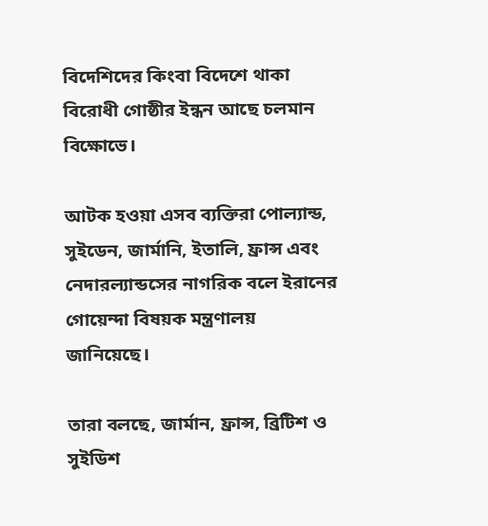বিদেশিদের কিংবা বিদেশে থাকা বিরোধী গোষ্ঠীর ইন্ধন আছে চলমান বিক্ষোভে।

আটক হওয়া এসব ব্যক্তিরা পোল্যান্ড, সুইডেন, জার্মানি, ইতালি, ফ্রান্স এবং নেদারল্যান্ডসের নাগরিক বলে ইরানের গোয়েন্দা বিষয়ক মন্ত্রণালয় জানিয়েছে।

তারা বলছে, জার্মান, ফ্রান্স, ব্রিটিশ ও সুইডিশ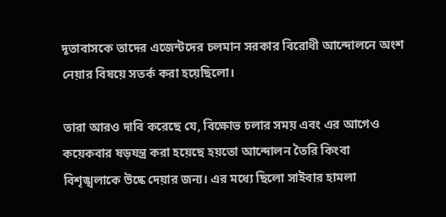দূতাবাসকে তাদের এজেন্টদের চলমান সরকার বিরোধী আন্দোলনে অংশ নেয়ার বিষয়ে সতর্ক করা হয়েছিলো।

তারা আরও দাবি করেছে যে, বিক্ষোভ চলার সময় এবং এর আগেও কয়েকবার ষড়যন্ত্র করা হয়েছে হয়তো আন্দোলন তৈরি কিংবা বিশৃঙ্খলাকে উষ্কে দেয়ার জন্য। এর মধ্যে ছিলো সাইবার হামলা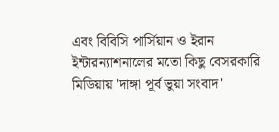এবং বিবিসি পার্সিয়ান ও ইরান ইন্টারন্যাশনালের মতো কিছু বেসরকারি মিডিয়ায় 'দাঙ্গা পূর্ব ভুয়া সংবাদ'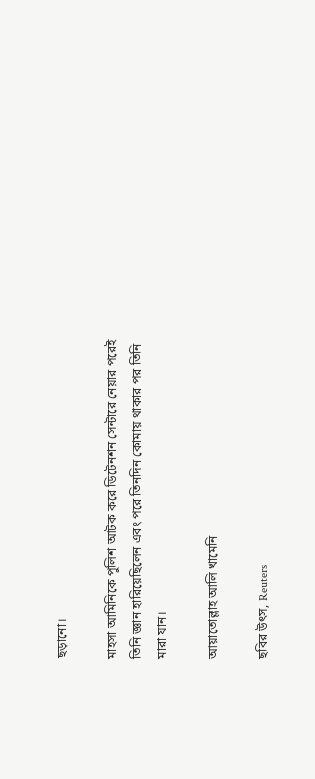ছড়ানো।

মাহসা আমিনিকে পুলিশ আটক করে ডিটেনশন সেন্টারে নেয়ার পরেই তিনি জ্ঞান হারিয়েছিলেন এবং পরে তিনদিন কোমায় থাকার পর তিনি মারা যান।

আয়াতোল্লাহ আলি খামেনি

ছবির উৎস, Reuters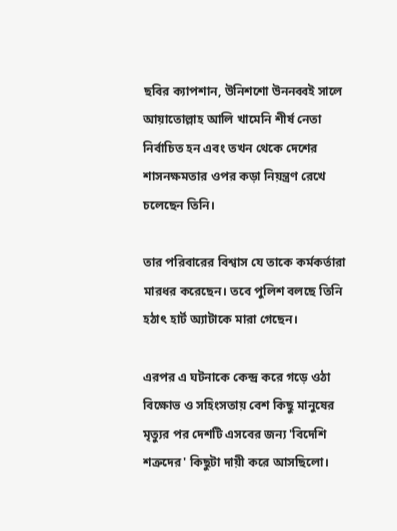ছবির ক্যাপশান, উনিশশো উননব্বই সালে আয়াতোল্লাহ আলি খামেনি শীর্ষ নেতা নির্বাচিত হন এবং তখন থেকে দেশের শাসনক্ষমতার ওপর কড়া নিয়ন্ত্রণ রেখে চলেছেন তিনি।

তার পরিবারের বিশ্বাস যে তাকে কর্মকর্তারা মারধর করেছেন। তবে পুলিশ বলছে তিনি হঠাৎ হার্ট অ্যাটাকে মারা গেছেন।

এরপর এ ঘটনাকে কেন্দ্র করে গড়ে ওঠা বিক্ষোভ ও সহিংসতায় বেশ কিছু মানুষের মৃত্যুর পর দেশটি এসবের জন্য 'বিদেশি শত্রুদের' কিছুটা দায়ী করে আসছিলো।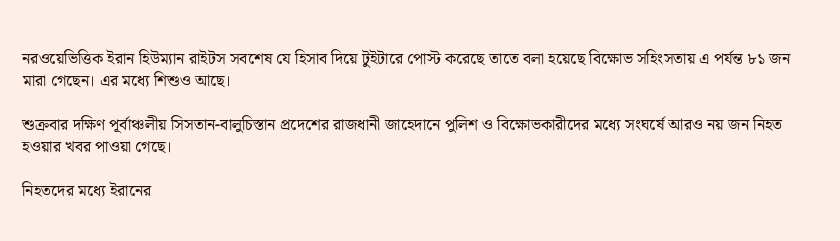নরওয়েভিত্তিক ইরান হিউম্যান রাইটস সবশেষ যে হিসাব দিয়ে টুইটারে পোস্ট করেছে তাতে বলা হয়েছে বিক্ষোভ সহিংসতায় এ পর্যন্ত ৮১ জন মারা গেছেন। এর মধ্যে শিশুও আছে।

শুক্রবার দক্ষিণ পূর্বাঞ্চলীয় সিসতান-বালুচিস্তান প্রদেশের রাজধানী জাহেদানে পুলিশ ও বিক্ষোভকারীদের মধ্যে সংঘর্ষে আরও নয় জন নিহত হওয়ার খবর পাওয়া গেছে।

নিহতদের মধ্যে ইরানের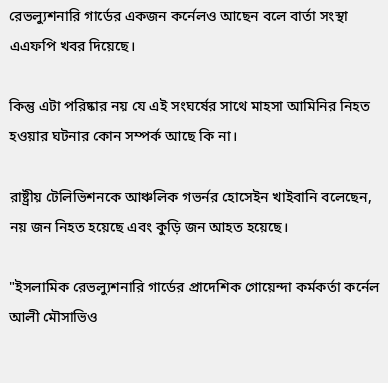রেভল্যুশনারি গার্ডের একজন কর্নেলও আছেন বলে বার্তা সংস্থা এএফপি খবর দিয়েছে।

কিন্তু এটা পরিষ্কার নয় যে এই সংঘর্ষের সাথে মাহসা আমিনির নিহত হওয়ার ঘটনার কোন সম্পর্ক আছে কি না।

রাষ্ট্রীয় টেলিভিশনকে আঞ্চলিক গভর্নর হোসেইন খাইবানি বলেছেন, নয় জন নিহত হয়েছে এবং কুড়ি জন আহত হয়েছে।

"ইসলামিক রেভল্যুশনারি গার্ডের প্রাদেশিক গোয়েন্দা কর্মকর্তা কর্নেল আলী মৌসাভিও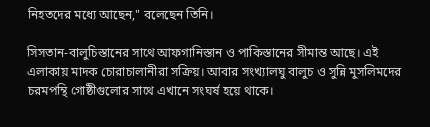নিহতদের মধ্যে আছেন," বলেছেন তিনি।

সিসতান-বালুচিস্তানের সাথে আফগানিস্তান ও পাকিস্তানের সীমান্ত আছে। এই এলাকায় মাদক চোরাচালানীরা সক্রিয়। আবার সংখ্যালঘু বালুচ ও সুন্নি মুসলিমদের চরমপন্থি গোষ্ঠীগুলোর সাথে এখানে সংঘর্ষ হয়ে থাকে।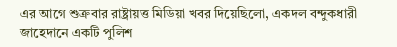এর আগে শুক্রবার রাষ্ট্রায়ত্ত মিডিয়া খবর দিয়েছিলো, একদল বন্দুকধারী জাহেদানে একটি পুলিশ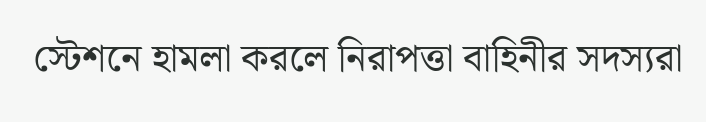স্টেশনে হামলা করলে নিরাপত্তা বাহিনীর সদস্যরা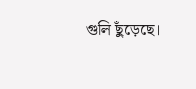গুলি ছুঁড়েছে।